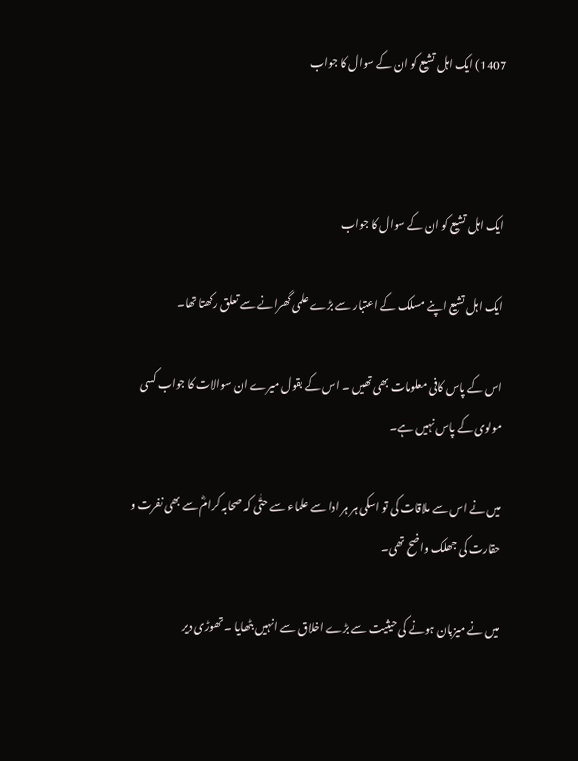1407) ایک اہل تشیع کو ان کے سوال کا جواب



ایک اہل تشیع کو ان کے سوال کا جواب

ایک اہل تشیع اپنے مسلک کے اعتبار سے بڑے علمی گھرانے سے تعلق رکھتا تھا۔

اس کے پاس کافی معلومات بھی تھیں ۔ اس کے بقول میرے ان سوالات کا جواب کسی مولوی کے پاس نہیں ہے۔

میں نے اس سے ملاقات کی تو اسکی ہر ہر ادا سے علماء سے حتّٰی کہ صحابہ کرامؓ سے بھی نفرت و حقارت کی جھلک واضح تھی۔

میں نے میزبان ہونے کی حیثیت سے بڑے اخلاق سے انہیں بٹھایا ۔ تھوڑی دیر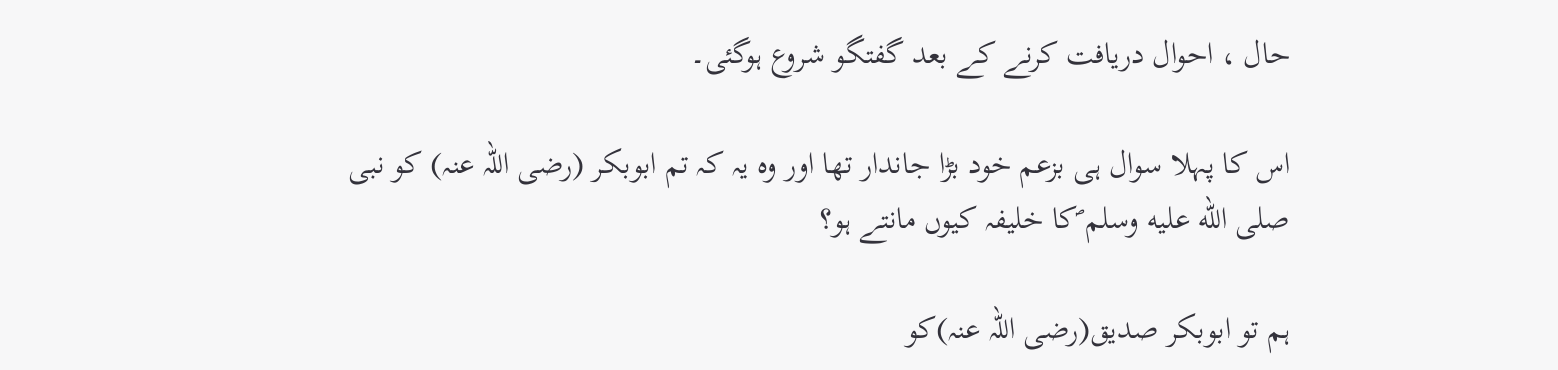حال ، احوال دریافت کرنے کے بعد گفتگو شروع ہوگئی۔

اس کا پہلا سوال ہی بزعم خود بڑا جاندار تھا اور وہ یہ کہ تم ابوبکر (رضی اللہ عنہ) کو نبی صلى الله عليه وسلم ؐکا خلیفہ کیوں مانتے ہو؟

ہم تو ابوبکر صدیق(رضی اللہ عنہ)کو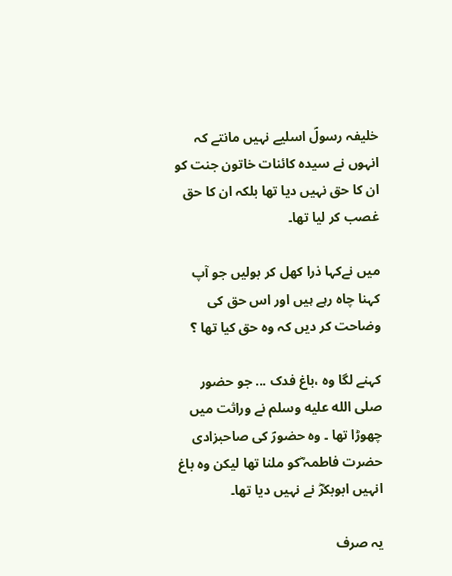خلیفہ رسولؐ اسلیے نہیں مانتے کہ انہوں نے سیدہ کائنات خاتون جنت کو ان کا حق نہیں دیا تھا بلکہ ان کا حق غصب کر لیا تھا۔

میں نےکہا ذرا کھل کر بولیں جو آپ کہنا چاہ رہے ہیں اور اس حق کی وضاحت کر دیں کہ وہ حق کیا تھا ؟

کہنے لگا وہ ،باغ فدک ... جو حضور صلى الله عليه وسلم نے وراثت میں چھوڑا تھا ۔ وہ حضورؐ کی صاحبزادی حضرت فاطمہ ؓکو ملنا تھا لیکن وہ باغ انہیں ابوبکرؓ نے نہیں دیا تھا۔

یہ صرف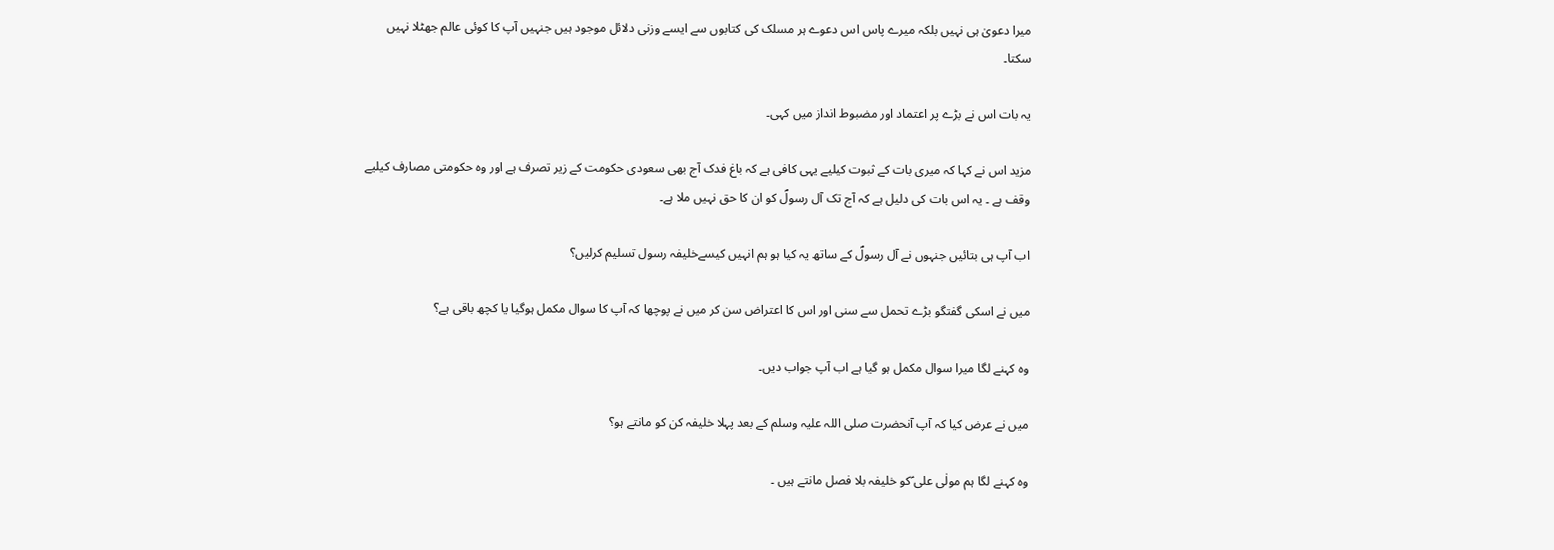میرا دعویٰ ہی نہیں بلکہ میرے پاس اس دعوے ہر مسلک کی کتابوں سے ایسے وزنی دلائل موجود ہیں جنہیں آپ کا کوئی عالم جھٹلا نہیں سکتا۔

یہ بات اس نے بڑے پر اعتماد اور مضبوط انداز میں کہی۔

مزید اس نے کہا کہ میری بات کے ثبوت کیلیے یہی کافی ہے کہ باغ فدک آج بھی سعودی حکومت کے زیر تصرف ہے اور وہ حکومتی مصارف کیلیے وقف ہے ۔ یہ اس بات کی دلیل ہے کہ آج تک آل رسولؐ کو ان کا حق نہیں ملا ہے۔

اب آپ ہی بتائیں جنہوں نے آل رسولؐ کے ساتھ یہ کیا ہو ہم انہیں کیسےخلیفہ رسول تسلیم کرلیں؟

میں نے اسکی گفتگو بڑے تحمل سے سنی اور اس کا اعتراض سن کر میں نے پوچھا کہ آپ کا سوال مکمل ہوگیا یا کچھ باقی ہے؟

وہ کہنے لگا میرا سوال مکمل ہو گیا ہے اب آپ جواب دیں۔

میں نے عرض کیا کہ آپ آنحضرت صلی اللہ علیہ وسلم کے بعد پہلا خلیفہ کن کو مانتے ہو؟

وہ کہنے لگا ہم مولٰی علی ؑکو خلیفہ بلا فصل مانتے ہیں ۔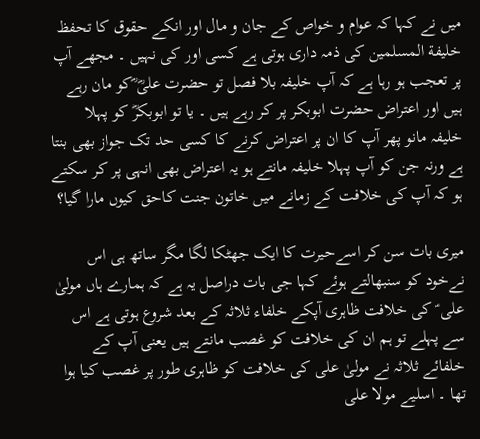میں نے کہا کہ عوام و خواص کے جان و مال اور انکے حقوق کا تحفظ خلیفة المسلمین کی ذمہ داری ہوتی ہے کسی اور کی نہیں ۔ مجھے آپ پر تعجب ہو رہا ہے کہ آپ خلیفہ بلا فصل تو حضرت علیؓ ؓکو مان رہے ہیں اور اعتراض حضرت ابوبکر پر کر رہے ہیں ۔ یا تو ابوبکرؓ کو پہلا خلیفہ مانو پھر آپ کا ان پر اعتراض کرنے کا کسی حد تک جواز بھی بنتا ہے ورنہ جن کو آپ پہلا خلیفہ مانتے ہو یہ اعتراض بھی انہی پر کر سکتے ہو کہ آپ کی خلافت کے زمانے میں خاتون جنت کاحق کیوں مارا گیا؟

میری بات سن کر اسےحیرت کا ایک جھٹکا لگا مگر ساتھ ہی اس نےخود کو سنبھالتے ہوئے کہا جی بات دراصل یہ ہے کہ ہمارے ہاں مولیٰ علی ؑ کی خلافت ظاہری آپکے خلفاء ثلاثہ کے بعد شروع ہوتی ہے اس سے پہلے تو ہم ان کی خلافت کو غصب مانتے ہیں یعنی آپ کے خلفائے ثلاثہ نے مولیٰ علی کی خلافت کو ظاہری طور پر غصب کیا ہوا تھا ۔ اسلیے مولا علی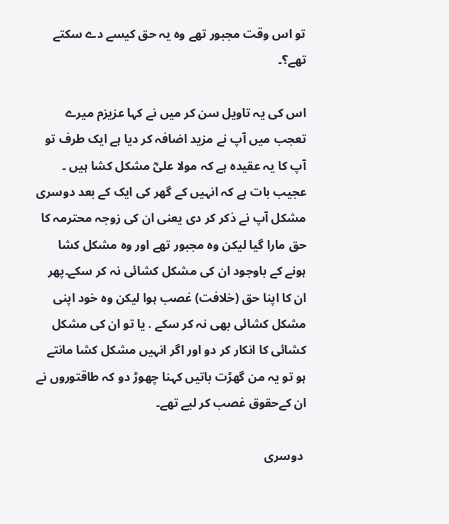تو اس وقت مجبور تھے وہ یہ حق کیسے دے سکتے تھے؟۔

اس کی یہ تاویل سن کر میں نے کہا عزیزم میرے تعجب میں آپ نے مزید اضافہ کر دیا ہے ایک طرف تو آپ کا یہ عقیدہ ہے کہ مولا علیؓ مشکل کشا ہیں ۔ عجیب بات ہے کہ انہیں کے گھر کی ایک کے بعد دوسری مشکل آپ نے ذکر کر دی یعنی ان کی زوجہ محترمہ کا حق مارا گیا لیکن وہ مجبور تھے اور وہ مشکل کشا ہونے کے باوجود ان کی مشکل کشائی نہ کر سکے۔پھر ان کا اپنا حق (خلافت) غصب ہوا لیکن وہ خود اپنی مشکل کشائی بھی نہ کر سکے . یا تو ان کی مشکل کشائی کا انکار کر دو اور اگر انہیں مشکل کشا مانتے ہو تو یہ من گھڑت باتیں کہنا چھوڑ دو کہ طاقتوروں نے ان کےحقوق غصب کر لیے تھے۔

 دوسری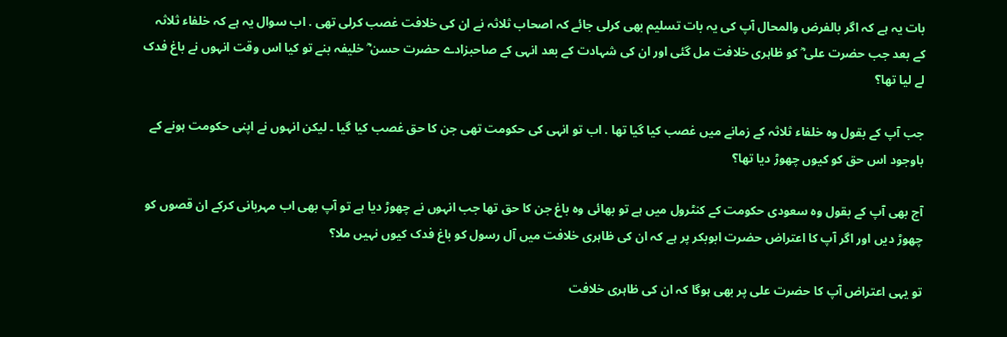بات یہ ہے کہ اگر بالفرض والمحال آپ کی یہ بات تسلیم بھی کرلی جائے کہ اصحاب ثلاثہ نے ان کی خلافت غصب کرلی تھی . اب سوال یہ ہے کہ خلفاء ثلاثہ کے بعد جب حضرت علی ؓ کو ظاہری خلافت مل گئی اور ان کی شہادت کے بعد انہی کے صاحبزادے حضرت حسن ؓ خلیفہ بنے تو کیا اس وقت انہوں نے باغ فدک لے لیا تھا؟

جب آپ کے بقول وہ خلفاء ثلاثہ کے زمانے میں غصب کیا گیا تھا . اب تو انہی کی حکومت تھی جن کا حق غصب کیا گیا ۔ لیکن انہوں نے اپنی حکومت ہونے کے باوجود اس حق کو کیوں چھوڑ دیا تھا؟

آج بھی آپ کے بقول وہ سعودی حکومت کے کنٹرول میں ہے تو بھائی وہ باغ جن کا حق تھا جب انہوں نے چھوڑ دیا ہے تو آپ بھی اب مہربانی کرکے ان قصوں کو چھوڑ دیں اور اگر آپ کا اعتراض حضرت ابوبکر پر ہے کہ ان کی ظاہری خلافت میں آل رسول کو باغ فدک کیوں نہیں ملا؟

تو یہی اعتراض آپ کا حضرت علی پر بھی ہوگا کہ ان کی ظاہری خلافت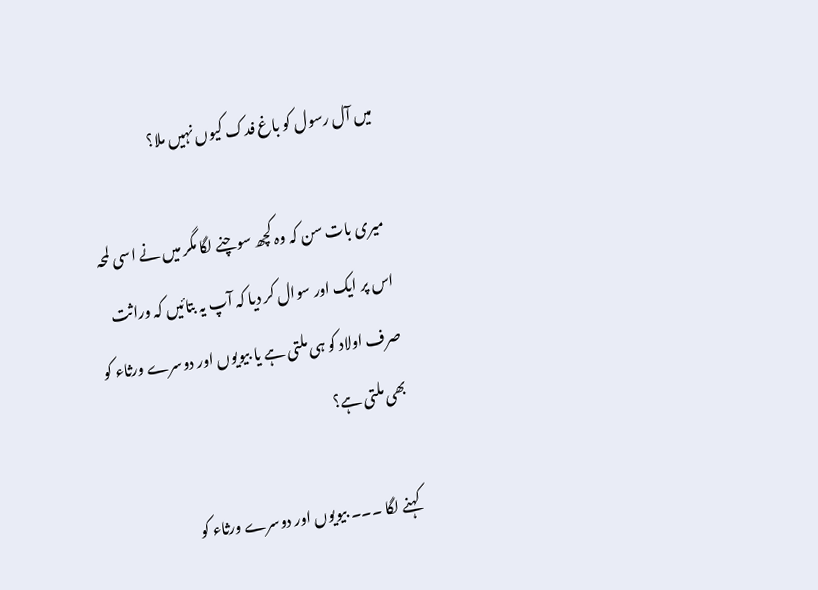میں آل رسول کو باغ فدک کیوں نہیں ملا؟

 میری بات سن کہ وہ کچھ سوچنے لگا مگر میں نے اسی لمحہ اس پر ایک اور سوال کر دیا کہ آپ یہ بتائیں کہ وراثت صرف اولاد کو ہی ملتی ہے یا بیویوں اور دوسرے ورثاء کو بھی ملتی ہے؟

کہنے لگا ۔۔۔ بیویوں اور دوسرے ورثاء کو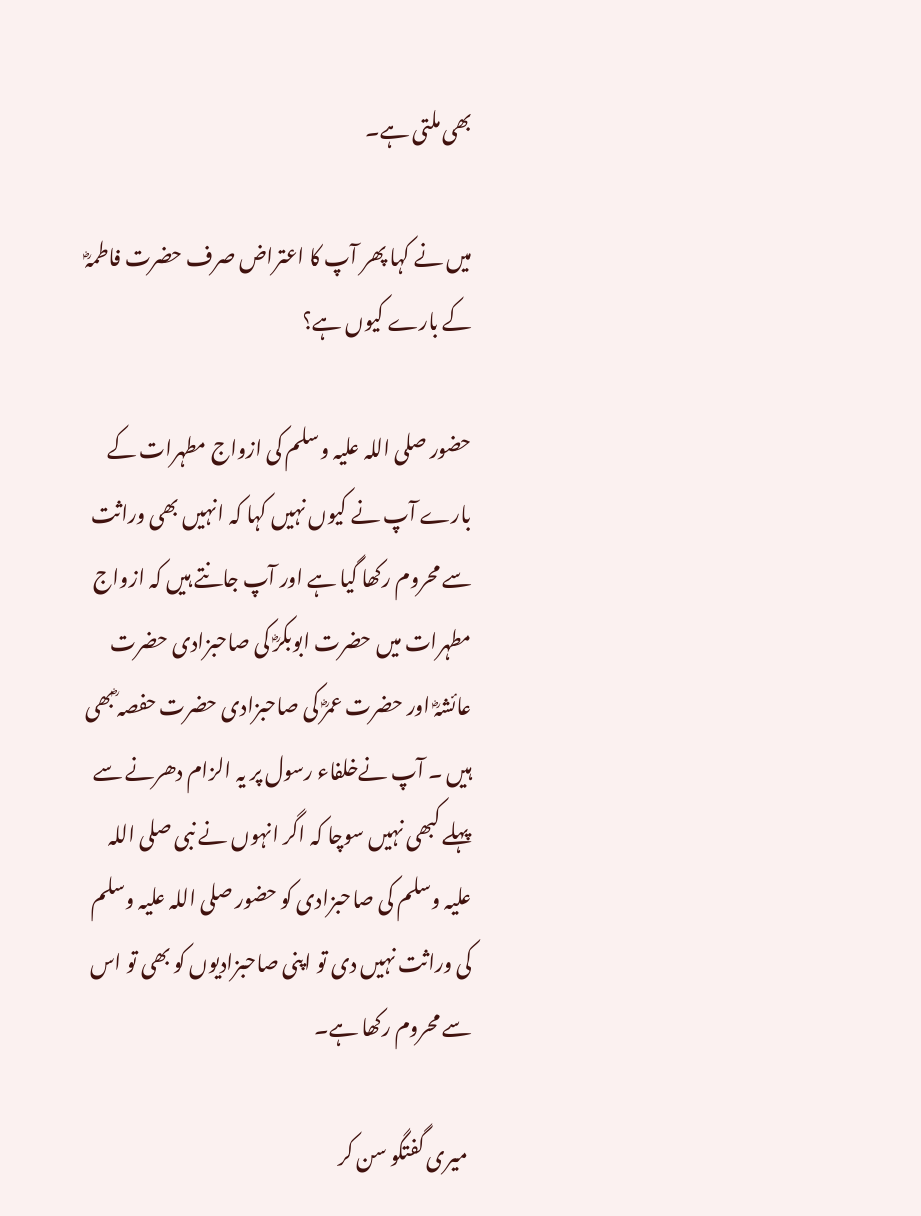بھی ملتی ہے۔

میں نے کہا پھر آپ کا اعتراض صرف حضرت فاطمہؓ کے بارے کیوں ہے؟

حضور صلی اللہ علیہ وسلم کی ازواج مطہرات کے بارے آپ نے کیوں نہیں کہا کہ انہیں بھی وراثت سے محروم رکھا گیا ہے اور آپ جانتے ہیں کہ ازواج مطہرات میں حضرت ابوبکرؓ کی صاحبزادی حضرت عائشہؓ اور حضرت عمرؓ کی صاحبزادی حضرت حفصہ ؓبھی ہیں ۔ آپ نےخلفاء رسول پر یہ الزام دھرنے سے پہلے کبھی نہیں سوچا کہ اگر انہوں نے نبی صلی اللہ علیہ وسلم کی صاحبزادی کو حضور صلی اللہ علیہ وسلم کی وراثت نہیں دی تو اپنی صاحبزادیوں کو بھی تو اس سے محروم رکھا ہے۔

 میری گفتگو سن کر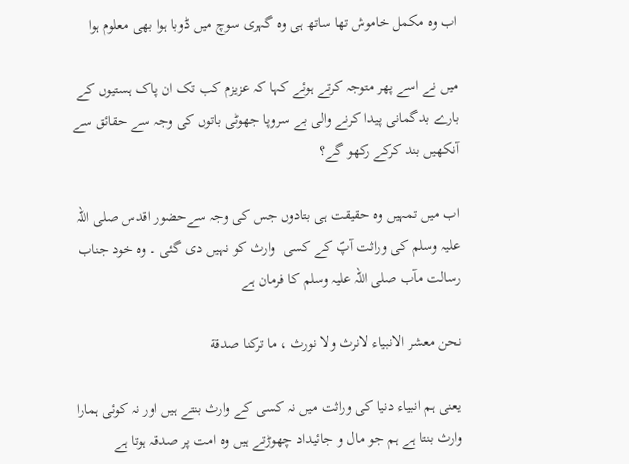اب وہ مکمل خاموش تھا ساتھ ہی وہ گہری سوچ میں ڈوبا ہوا بھی معلوم ہوا

میں نے اسے پھر متوجہ کرتے ہوئے کہا کہ عزیزم کب تک ان پاک ہستیوں کے بارے بدگمانی پیدا کرنے والی بے سروپا جھوٹی باتوں کی وجہ سے حقائق سے آنکھیں بند کرکے رکھو گے؟

اب میں تمہیں وہ حقیقت ہی بتادوں جس کی وجہ سےحضور اقدس صلی اللہ علیہ وسلم کی وراثت آپؐ کے کسی  وارث کو نہیں دی گئی ۔ وہ خود جناب رسالت مآب صلی اللہ علیہ وسلم کا فرمان ہے

نحن معشر الانبیاء لانرث ولا نورث ، ما ترکنا صدقة

یعنی ہم انبیاء دنیا کی وراثت میں نہ کسی کے وارث بنتے ہیں اور نہ کوئی ہمارا وارث بنتا ہے ہم جو مال و جائیداد چھوڑتے ہیں وہ امت پر صدقہ ہوتا ہے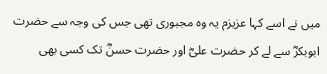میں نے اسے کہا عزیزم یہ وہ مجبوری تھی جس کی وجہ سے حضرت ابوبکرؓ سے لے کر حضرت علیؓ اور حضرت حسنؓ تک کسی بھی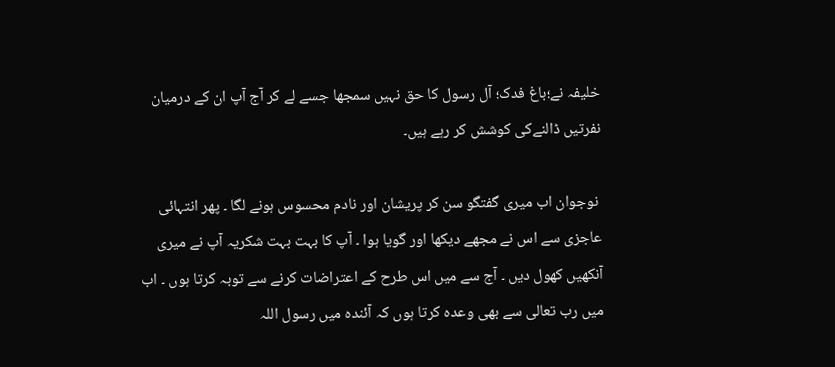خلیفہ نے؛باغ فدک؛ آل رسول کا حق نہیں سمجھا جسے لے کر آج آپ ان کے درمیان نفرتیں ڈالنےکی کوشش کر رہے ہیں۔

 نوجوان اب میری گفتگو سن کر پریشان اور نادم محسوس ہونے لگا ۔ پھر انتہائی عاجزی سے اس نے مجھے دیکھا اور گویا ہوا ۔ آپ کا بہت بہت شکریہ آپ نے میری آنکھیں کھول دیں ۔ آج سے میں اس طرح کے اعتراضات کرنے سے توبہ کرتا ہوں ۔ اب میں رب تعالی سے بھی وعدہ کرتا ہوں کہ آئندہ میں رسول اللہ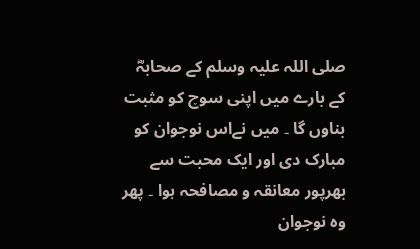صلی اللہ علیہ وسلم کے صحابہؓ کے بارے میں اپنی سوچ کو مثبت بناوں گا ۔ میں نےاس نوجوان کو مبارک دی اور ایک محبت سے بھرپور معانقہ و مصافحہ ہوا ۔ پھر وہ نوجوان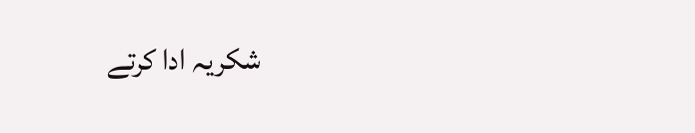شکریہ ادا کرتے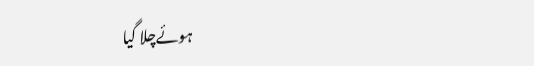ہوئےچلا گیا